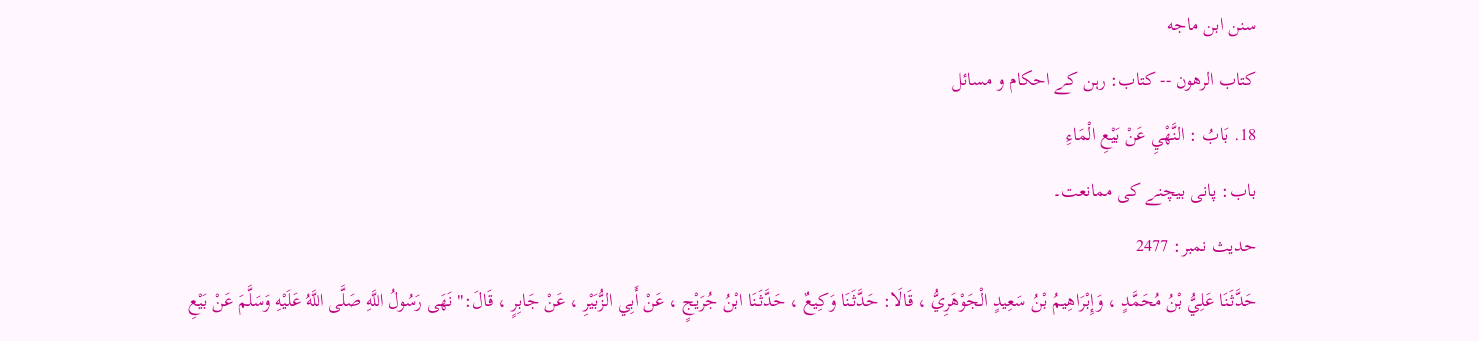سنن ابن ماجه
كتاب الرهون -- کتاب: رہن کے احکام و مسائل
18. بَابُ : النَّهْيِ عَنْ بَيْعِ الْمَاءِ
باب: پانی بیچنے کی ممانعت۔
حدیث نمبر: 2477
حَدَّثَنَا عَلِيُّ بْنُ مُحَمَّدٍ ، وَإِبْرَاهِيمُ بْنُ سَعِيدٍ الْجَوْهَرِيُّ ، قَالَا: حَدَّثَنَا وَكِيعٌ ، حَدَّثَنَا ابْنُ جُرَيْجٍ ، عَنْ أَبِي الزُّبَيْرِ ، عَنْ جَابِرٍ ، قَالَ:" نَهَى رَسُولُ اللَّهِ صَلَّى اللَّهُ عَلَيْهِ وَسَلَّمَ عَنْ بَيْعِ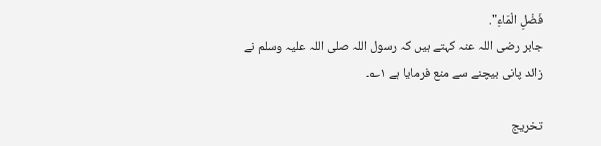فَضْلِ الْمَاءِ".
جابر رضی اللہ عنہ کہتے ہیں کہ رسول اللہ صلی اللہ علیہ وسلم نے زائد پانی بیچنے سے منع فرمایا ہے ۱؎۔

تخریج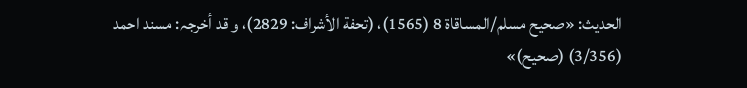الحدیث: «صحیح مسلم/المساقاة 8 (1565)، (تحفة الأشراف: 2829)، و قد أخرجہ: مسند احمد (3/356) (صحیح)»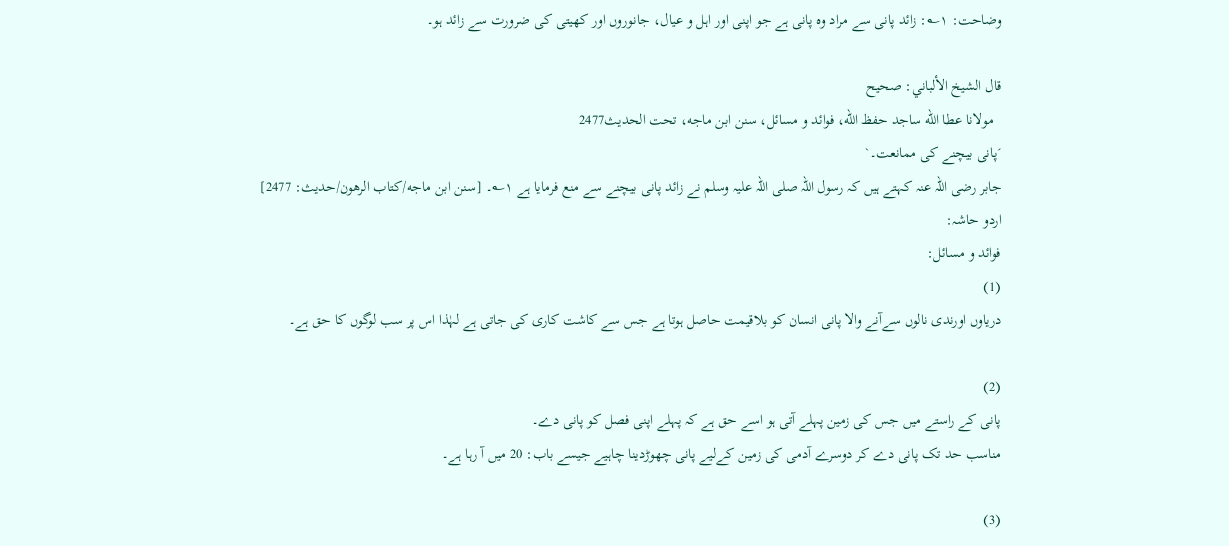وضاحت: ۱؎: زائد پانی سے مراد وہ پانی ہے جو اپنی اور اہل و عیال، جانوروں اور کھیتی کی ضرورت سے زائد ہو۔

قال الشيخ الألباني: صحيح
  مولانا عطا الله ساجد حفظ الله، فوائد و مسائل، سنن ابن ماجه، تحت الحديث2477
´پانی بیچنے کی ممانعت۔`
جابر رضی اللہ عنہ کہتے ہیں کہ رسول اللہ صلی اللہ علیہ وسلم نے زائد پانی بیچنے سے منع فرمایا ہے ۱؎۔ [سنن ابن ماجه/كتاب الرهون/حدیث: 2477]
اردو حاشہ:
فوائد و مسائل:
(1)
دریاوں اورندی نالوں سےآنے والا پانی انسان کو بلاقیمت حاصل ہوتا ہے جس سے کاشت کاری کی جاتی ہے لہٰذا اس پر سب لوگوں کا حق ہے۔

(2)
پانی کے راستے میں جس کی زمین پہلے آتی ہو اسے حق ہے کہ پہلے اپنی فصل کو پانی دے۔
مناسب حد تک پانی دے کر دوسرے آدمی کی زمین کےلیے پانی چھوڑدینا چاہیے جیسے باب: 20 میں آ رہا ہے۔

(3)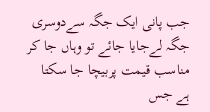جب پانی ایک جگہ سےدوسری جگہ لےجایا جائے تو وہاں جا کر مناسب قیمت پربیچا جا سکتا ہے جس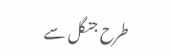طرح جنگل سے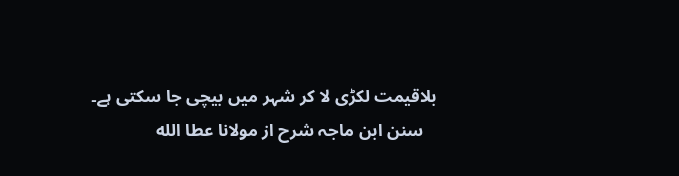بلاقیمت لکڑی لا کر شہر میں بیچی جا سکتی ہے۔
   سنن ابن ماجہ شرح از مولانا عطا الله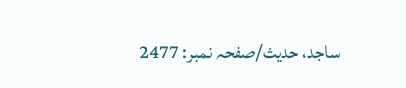ساجد، حدیث/صفحہ نمبر: 2477